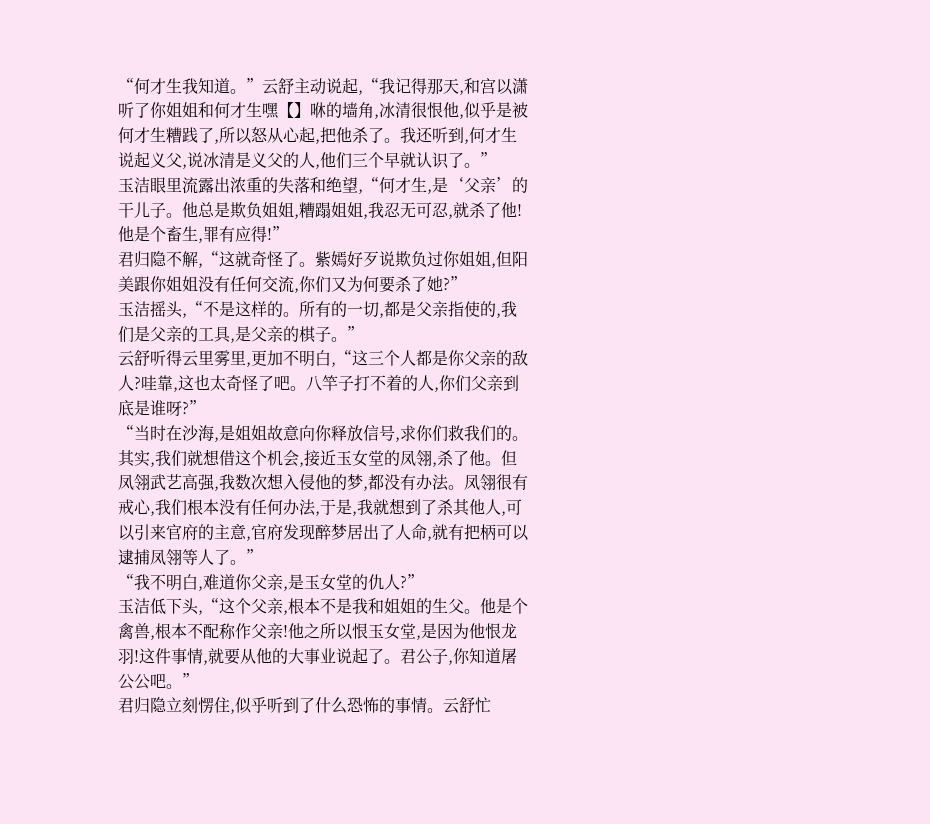“何才生我知道。”云舒主动说起,“我记得那天,和宫以潇听了你姐姐和何才生嘿【】咻的墙角,冰清很恨他,似乎是被何才生糟践了,所以怒从心起,把他杀了。我还听到,何才生说起义父,说冰清是义父的人,他们三个早就认识了。”
玉洁眼里流露出浓重的失落和绝望,“何才生,是‘父亲’的干儿子。他总是欺负姐姐,糟蹋姐姐,我忍无可忍,就杀了他!他是个畜生,罪有应得!”
君归隐不解,“这就奇怪了。紫嫣好歹说欺负过你姐姐,但阳美跟你姐姐没有任何交流,你们又为何要杀了她?”
玉洁摇头,“不是这样的。所有的一切,都是父亲指使的,我们是父亲的工具,是父亲的棋子。”
云舒听得云里雾里,更加不明白,“这三个人都是你父亲的敌人?哇靠,这也太奇怪了吧。八竿子打不着的人,你们父亲到底是谁呀?”
“当时在沙海,是姐姐故意向你释放信号,求你们救我们的。其实,我们就想借这个机会,接近玉女堂的凤翎,杀了他。但凤翎武艺高强,我数次想入侵他的梦,都没有办法。凤翎很有戒心,我们根本没有任何办法,于是,我就想到了杀其他人,可以引来官府的主意,官府发现醉梦居出了人命,就有把柄可以逮捕凤翎等人了。”
“我不明白,难道你父亲,是玉女堂的仇人?”
玉洁低下头,“这个父亲,根本不是我和姐姐的生父。他是个禽兽,根本不配称作父亲!他之所以恨玉女堂,是因为他恨龙羽!这件事情,就要从他的大事业说起了。君公子,你知道屠公公吧。”
君归隐立刻愣住,似乎听到了什么恐怖的事情。云舒忙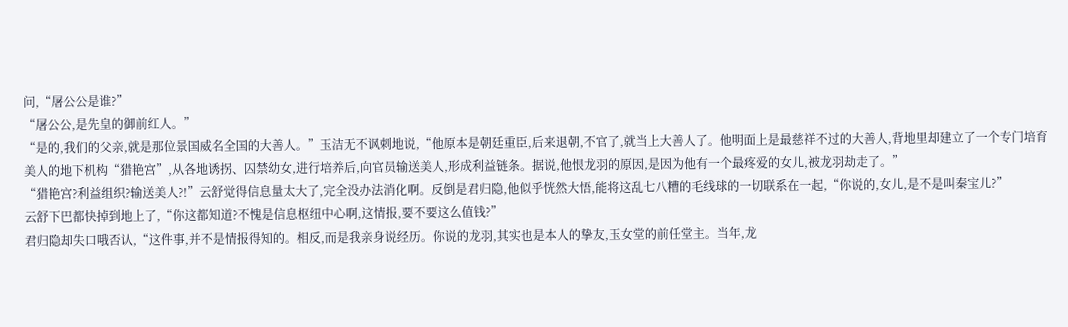问,“屠公公是谁?”
“屠公公,是先皇的御前红人。”
“是的,我们的父亲,就是那位景国威名全国的大善人。”玉洁无不讽刺地说,“他原本是朝廷重臣,后来退朝,不官了,就当上大善人了。他明面上是最慈祥不过的大善人,背地里却建立了一个专门培育美人的地下机构“猎艳宫”,从各地诱拐、囚禁幼女,进行培养后,向官员输送美人,形成利益链条。据说,他恨龙羽的原因,是因为他有一个最疼爱的女儿,被龙羽劫走了。”
“猎艳宫?利益组织?输送美人?!”云舒觉得信息量太大了,完全没办法消化啊。反倒是君归隐,他似乎恍然大悟,能将这乱七八糟的毛线球的一切联系在一起,“你说的,女儿,是不是叫秦宝儿?”
云舒下巴都快掉到地上了,“你这都知道?不愧是信息枢纽中心啊,这情报,要不要这么值钱?”
君归隐却失口哦否认,“这件事,并不是情报得知的。相反,而是我亲身说经历。你说的龙羽,其实也是本人的挚友,玉女堂的前任堂主。当年,龙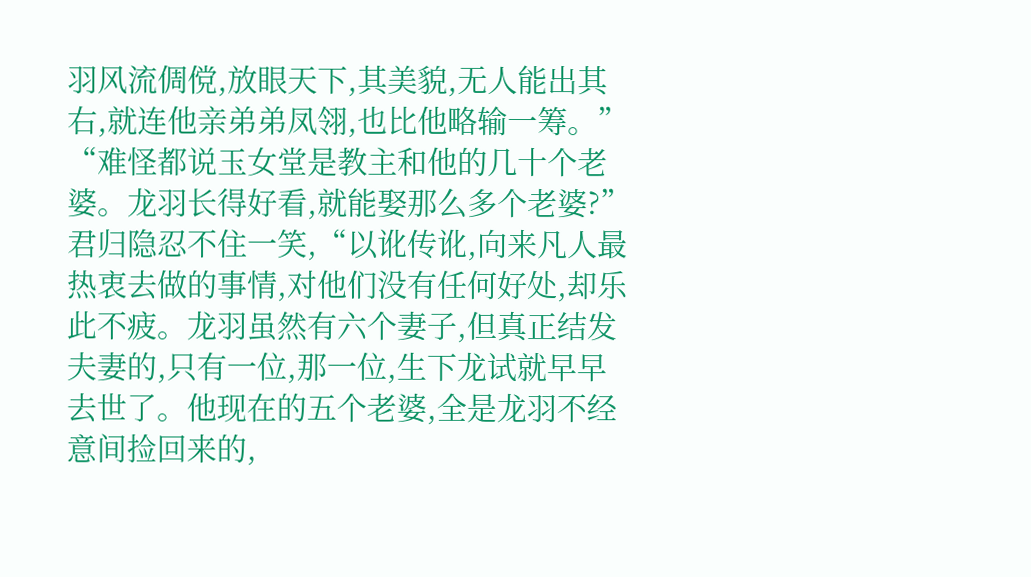羽风流倜傥,放眼天下,其美貌,无人能出其右,就连他亲弟弟凤翎,也比他略输一筹。”
“难怪都说玉女堂是教主和他的几十个老婆。龙羽长得好看,就能娶那么多个老婆?”
君归隐忍不住一笑,“以讹传讹,向来凡人最热衷去做的事情,对他们没有任何好处,却乐此不疲。龙羽虽然有六个妻子,但真正结发夫妻的,只有一位,那一位,生下龙试就早早去世了。他现在的五个老婆,全是龙羽不经意间捡回来的,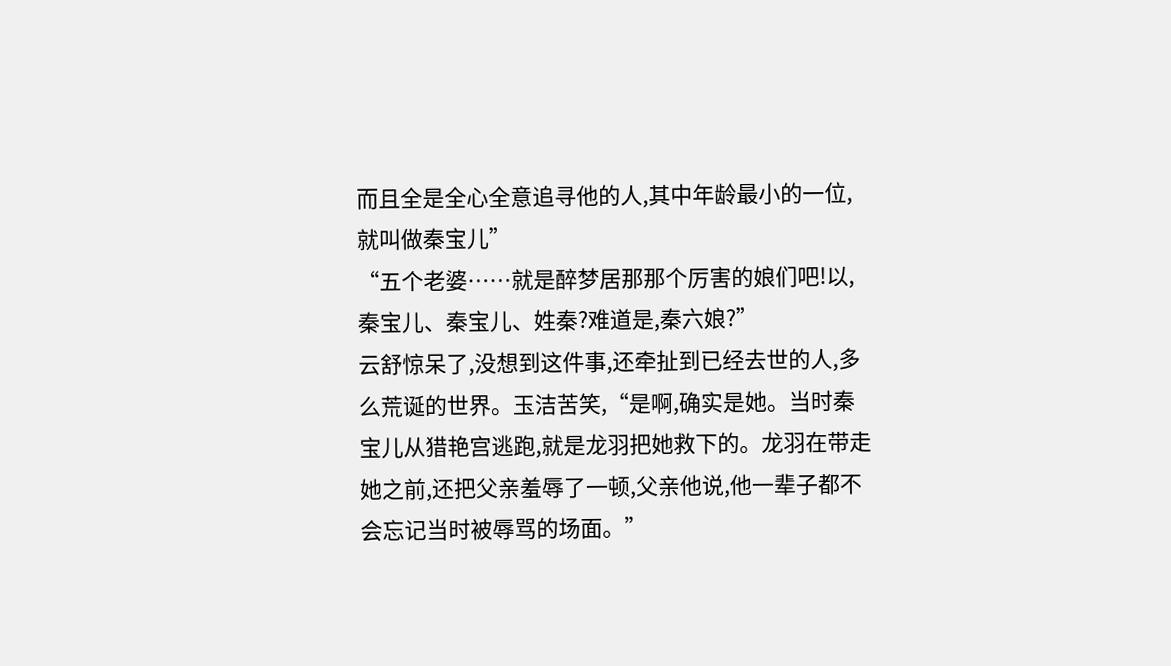而且全是全心全意追寻他的人,其中年龄最小的一位,就叫做秦宝儿”
“五个老婆……就是醉梦居那那个厉害的娘们吧!以,秦宝儿、秦宝儿、姓秦?难道是,秦六娘?”
云舒惊呆了,没想到这件事,还牵扯到已经去世的人,多么荒诞的世界。玉洁苦笑,“是啊,确实是她。当时秦宝儿从猎艳宫逃跑,就是龙羽把她救下的。龙羽在带走她之前,还把父亲羞辱了一顿,父亲他说,他一辈子都不会忘记当时被辱骂的场面。”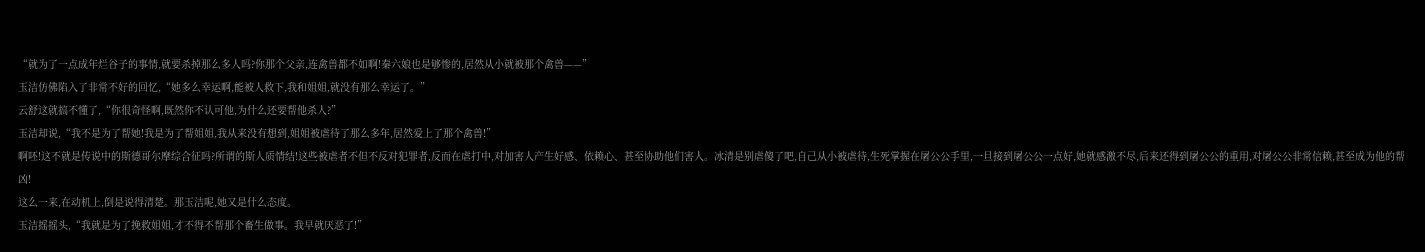“就为了一点成年烂谷子的事情,就要杀掉那么多人吗?你那个父亲,连禽兽都不如啊!秦六娘也是够惨的,居然从小就被那个禽兽——”
玉洁仿佛陷入了非常不好的回忆,“她多么幸运啊,能被人救下,我和姐姐,就没有那么幸运了。”
云舒这就搞不懂了,“你很奇怪啊,既然你不认可他,为什么还要帮他杀人?”
玉洁却说,“我不是为了帮她!我是为了帮姐姐,我从来没有想到,姐姐被虐待了那么多年,居然爱上了那个禽兽!”
啊呸!这不就是传说中的斯德哥尔摩综合征吗?所谓的斯人质情结!这些被虐者不但不反对犯罪者,反而在虐打中,对加害人产生好感、依赖心、甚至协助他们害人。冰清是别虐傻了吧,自己从小被虐待,生死掌握在屠公公手里,一旦接到屠公公一点好,她就感激不尽,后来还得到屠公公的重用,对屠公公非常信赖,甚至成为他的帮凶!
这么一来,在动机上,倒是说得清楚。那玉洁呢,她又是什么态度。
玉洁摇摇头,“我就是为了挽救姐姐,才不得不帮那个畜生做事。我早就厌恶了!”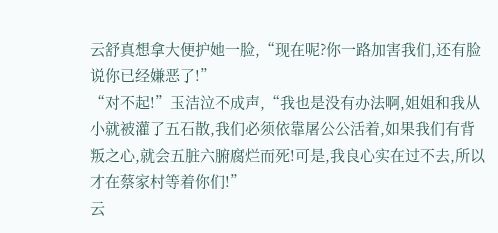云舒真想拿大便护她一脸,“现在呢?你一路加害我们,还有脸说你已经嫌恶了!”
“对不起!”玉洁泣不成声,“我也是没有办法啊,姐姐和我从小就被灌了五石散,我们必须依靠屠公公活着,如果我们有背叛之心,就会五脏六腑腐烂而死!可是,我良心实在过不去,所以才在蔡家村等着你们!”
云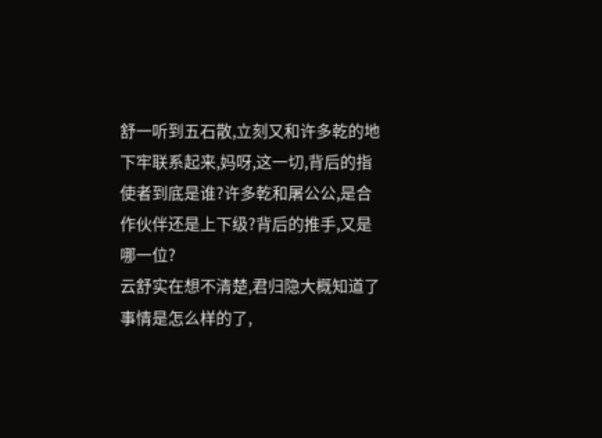舒一听到五石散,立刻又和许多乾的地下牢联系起来,妈呀,这一切,背后的指使者到底是谁?许多乾和屠公公,是合作伙伴还是上下级?背后的推手,又是哪一位?
云舒实在想不清楚,君归隐大概知道了事情是怎么样的了,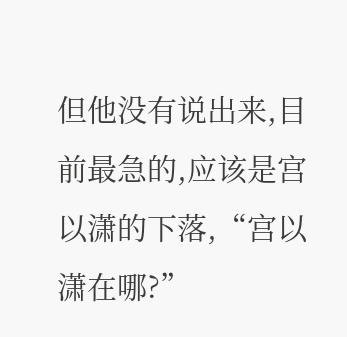但他没有说出来,目前最急的,应该是宫以潇的下落,“宫以潇在哪?”